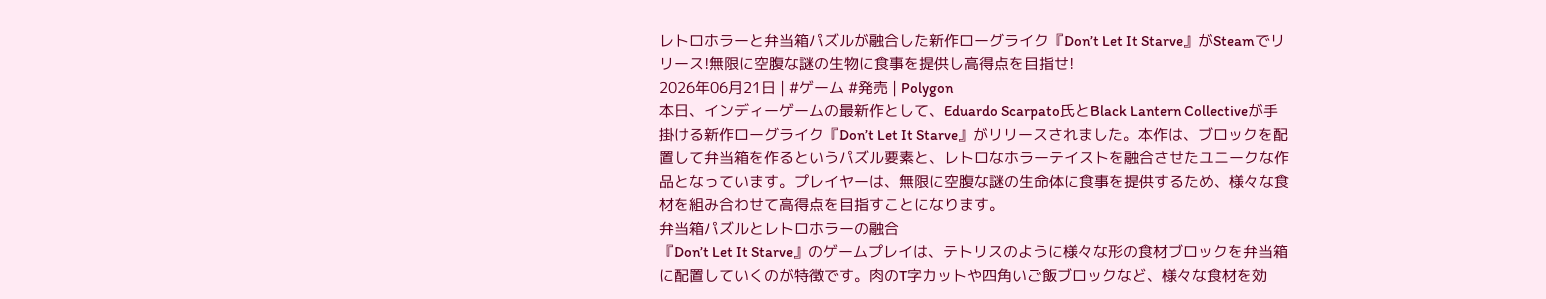レトロホラーと弁当箱パズルが融合した新作ローグライク『Don’t Let It Starve』がSteamでリリース!無限に空腹な謎の生物に食事を提供し高得点を目指せ!
2026年06月21日 | #ゲーム #発売 | Polygon
本日、インディーゲームの最新作として、Eduardo Scarpato氏とBlack Lantern Collectiveが手掛ける新作ローグライク『Don’t Let It Starve』がリリースされました。本作は、ブロックを配置して弁当箱を作るというパズル要素と、レトロなホラーテイストを融合させたユニークな作品となっています。プレイヤーは、無限に空腹な謎の生命体に食事を提供するため、様々な食材を組み合わせて高得点を目指すことになります。
弁当箱パズルとレトロホラーの融合
『Don’t Let It Starve』のゲームプレイは、テトリスのように様々な形の食材ブロックを弁当箱に配置していくのが特徴です。肉のT字カットや四角いご飯ブロックなど、様々な食材を効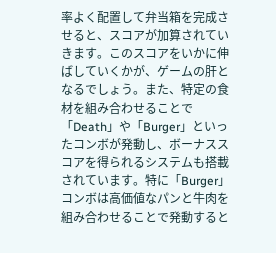率よく配置して弁当箱を完成させると、スコアが加算されていきます。このスコアをいかに伸ばしていくかが、ゲームの肝となるでしょう。また、特定の食材を組み合わせることで「Death」や「Burger」といったコンボが発動し、ボーナススコアを得られるシステムも搭載されています。特に「Burger」コンボは高価値なパンと牛肉を組み合わせることで発動すると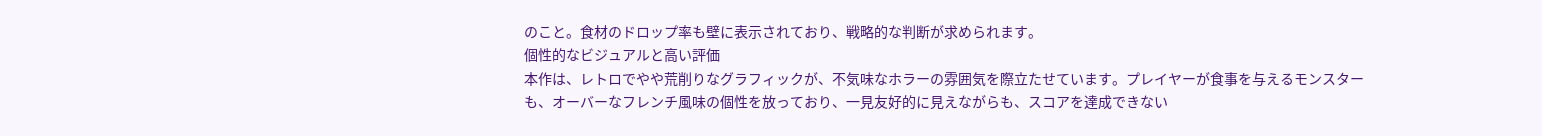のこと。食材のドロップ率も壁に表示されており、戦略的な判断が求められます。
個性的なビジュアルと高い評価
本作は、レトロでやや荒削りなグラフィックが、不気味なホラーの雰囲気を際立たせています。プレイヤーが食事を与えるモンスターも、オーバーなフレンチ風味の個性を放っており、一見友好的に見えながらも、スコアを達成できない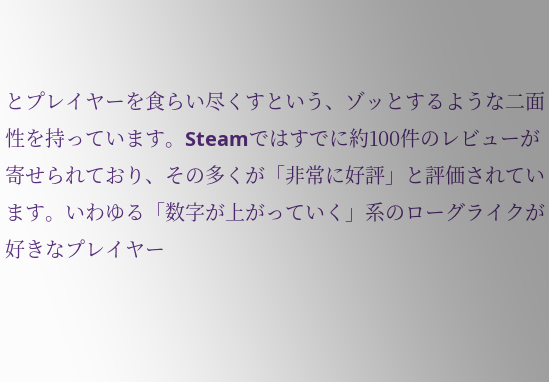とプレイヤーを食らい尽くすという、ゾッとするような二面性を持っています。Steamではすでに約100件のレビューが寄せられており、その多くが「非常に好評」と評価されています。いわゆる「数字が上がっていく」系のローグライクが好きなプレイヤー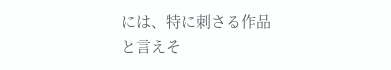には、特に刺さる作品と言えそ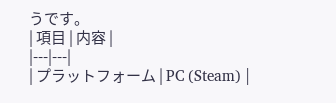うです。
| 項目 | 内容 |
|---|---|
| プラットフォーム | PC (Steam) |